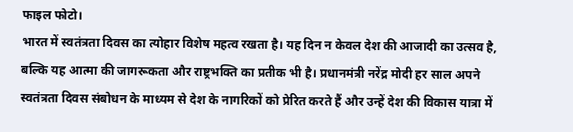फाइल फोटो।
भारत में स्वतंत्रता दिवस का त्योहार विशेष महत्व रखता है। यह दिन न केवल देश की आजादी का उत्सव है, बल्कि यह आत्मा की जागरूकता और राष्ट्रभक्ति का प्रतीक भी है। प्रधानमंत्री नरेंद्र मोदी हर साल अपने स्वतंत्रता दिवस संबोधन के माध्यम से देश के नागरिकों को प्रेरित करते हैं और उन्हें देश की विकास यात्रा में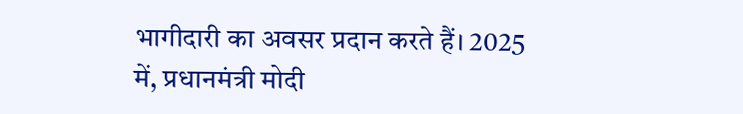भागीदारी का अवसर प्रदान करते हैं। 2025 में, प्रधानमंत्री मोदी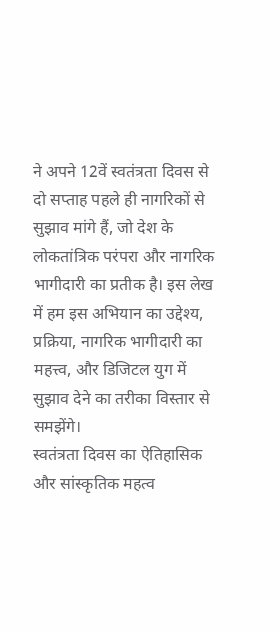ने अपने 12वें स्वतंत्रता दिवस से दो सप्ताह पहले ही नागरिकों से सुझाव मांगे हैं, जो देश के लोकतांत्रिक परंपरा और नागरिक भागीदारी का प्रतीक है। इस लेख में हम इस अभियान का उद्देश्य, प्रक्रिया, नागरिक भागीदारी का महत्त्व, और डिजिटल युग में सुझाव देने का तरीका विस्तार से समझेंगे।
स्वतंत्रता दिवस का ऐतिहासिक और सांस्कृतिक महत्व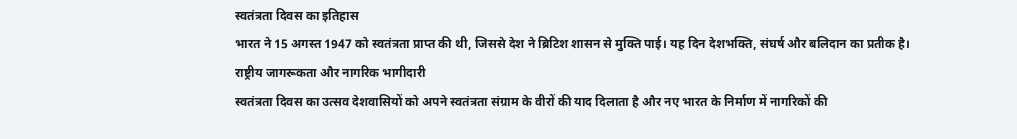स्वतंत्रता दिवस का इतिहास
भारत ने 15 अगस्त 1947 को स्वतंत्रता प्राप्त की थी, जिससे देश ने ब्रिटिश शासन से मुक्ति पाई। यह दिन देशभक्ति, संघर्ष और बलिदान का प्रतीक है।
राष्ट्रीय जागरूकता और नागरिक भागीदारी
स्वतंत्रता दिवस का उत्सव देशवासियों को अपने स्वतंत्रता संग्राम के वीरों की याद दिलाता है और नए भारत के निर्माण में नागरिकों की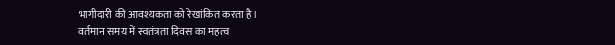भागीदारी की आवश्यकता को रेखांकित करता है।
वर्तमान समय में स्वतंत्रता दिवस का महत्व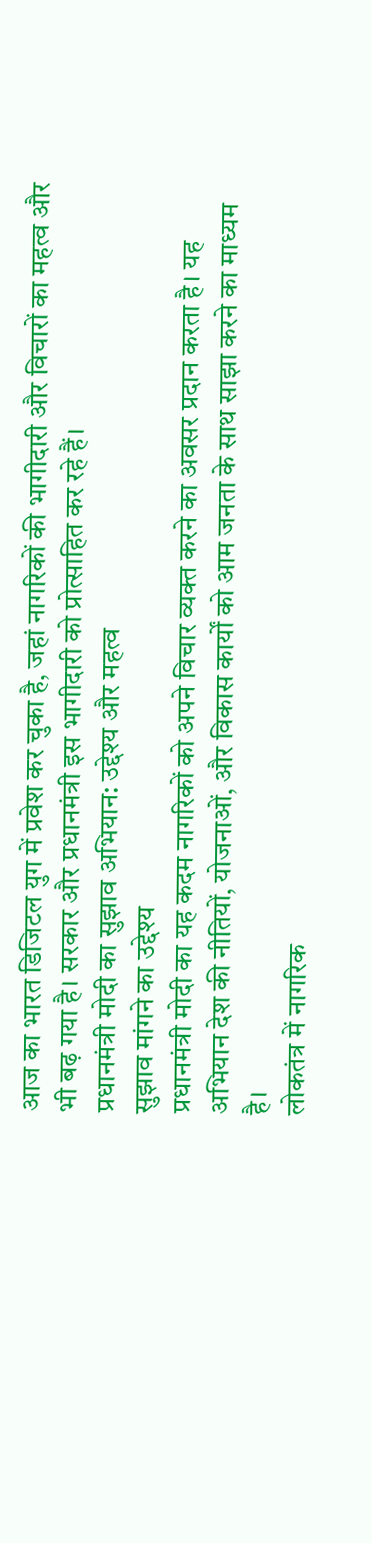आज का भारत डिजिटल युग में प्रवेश कर चुका है, जहां नागरिकों की भागीदारी और विचारों का महत्व और भी बढ़ गया है। सरकार और प्रधानमंत्री इस भागीदारी को प्रोत्साहित कर रहे हैं।
प्रधानमंत्री मोदी का सुझाव अभियान: उद्देश्य और महत्व
सुझाव मांगने का उद्देश्य
प्रधानमंत्री मोदी का यह कदम नागरिकों को अपने विचार व्यक्त करने का अवसर प्रदान करता है। यह अभियान देश की नीतियों, योजनाओं, और विकास कार्यों को आम जनता के साथ साझा करने का माध्यम है।
लोकतंत्र में नागरिक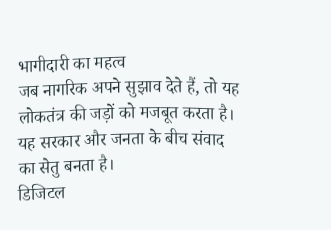भागीदारी का महत्व
जब नागरिक अपने सुझाव देते हैं, तो यह लोकतंत्र की जड़ों को मजबूत करता है। यह सरकार और जनता के बीच संवाद का सेतु बनता है।
डिजिटल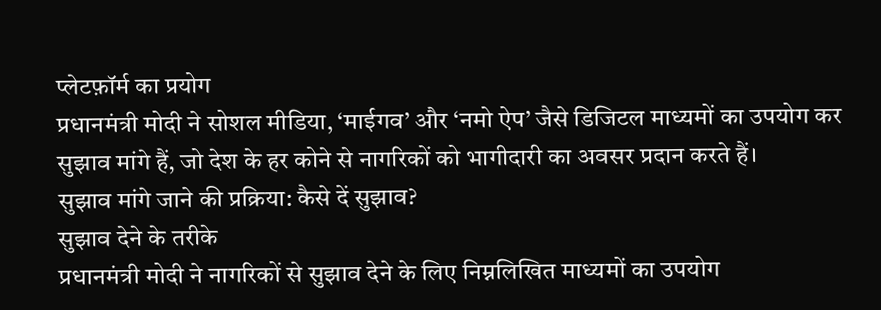प्लेटफ़ॉर्म का प्रयोग
प्रधानमंत्री मोदी ने सोशल मीडिया, ‘माईगव’ और ‘नमो ऐप’ जैसे डिजिटल माध्यमों का उपयोग कर सुझाव मांगे हैं, जो देश के हर कोने से नागरिकों को भागीदारी का अवसर प्रदान करते हैं।
सुझाव मांगे जाने की प्रक्रिया: कैसे दें सुझाव?
सुझाव देने के तरीके
प्रधानमंत्री मोदी ने नागरिकों से सुझाव देने के लिए निम्नलिखित माध्यमों का उपयोग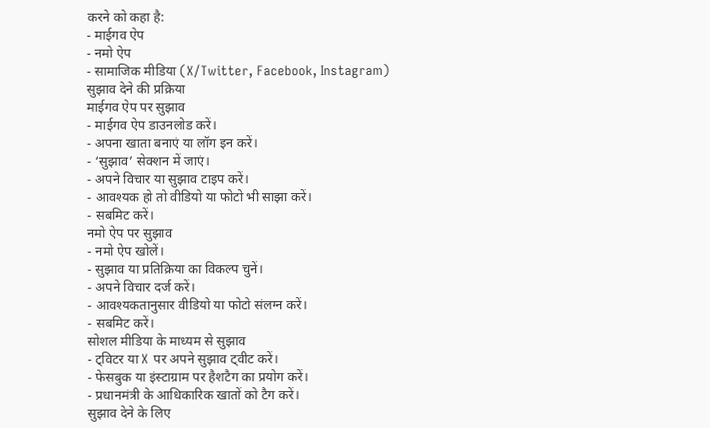करने को कहा है:
- माईगव ऐप
- नमो ऐप
- सामाजिक मीडिया (X/Twitter, Facebook, Instagram)
सुझाव देने की प्रक्रिया
माईगव ऐप पर सुझाव
- माईगव ऐप डाउनलोड करें।
- अपना खाता बनाएं या लॉग इन करें।
- ‘सुझाव’ सेक्शन में जाएं।
- अपने विचार या सुझाव टाइप करें।
- आवश्यक हो तो वीडियो या फोटो भी साझा करें।
- सबमिट करें।
नमो ऐप पर सुझाव
- नमो ऐप खोलें।
- सुझाव या प्रतिक्रिया का विकल्प चुनें।
- अपने विचार दर्ज करें।
- आवश्यकतानुसार वीडियो या फोटो संलग्न करें।
- सबमिट करें।
सोशल मीडिया के माध्यम से सुझाव
- ट्विटर या X पर अपने सुझाव ट्वीट करें।
- फेसबुक या इंस्टाग्राम पर हैशटैग का प्रयोग करें।
- प्रधानमंत्री के आधिकारिक खातों को टैग करें।
सुझाव देने के लिए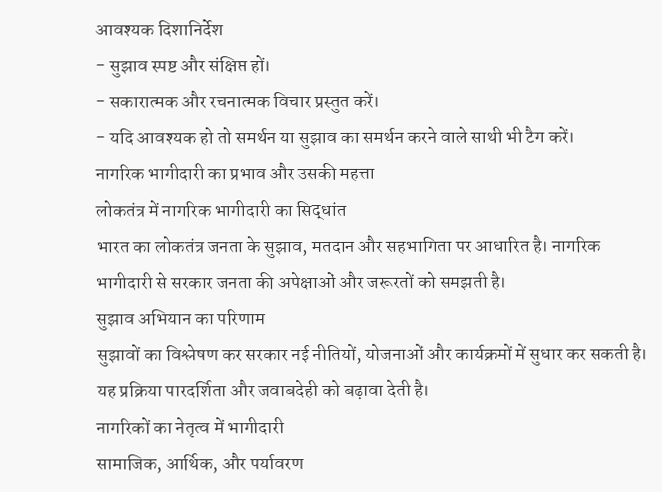आवश्यक दिशानिर्देश
- सुझाव स्पष्ट और संक्षिप्त हों।
- सकारात्मक और रचनात्मक विचार प्रस्तुत करें।
- यदि आवश्यक हो तो समर्थन या सुझाव का समर्थन करने वाले साथी भी टैग करें।
नागरिक भागीदारी का प्रभाव और उसकी महत्ता
लोकतंत्र में नागरिक भागीदारी का सिद्धांत
भारत का लोकतंत्र जनता के सुझाव, मतदान और सहभागिता पर आधारित है। नागरिक भागीदारी से सरकार जनता की अपेक्षाओं और जरूरतों को समझती है।
सुझाव अभियान का परिणाम
सुझावों का विश्लेषण कर सरकार नई नीतियों, योजनाओं और कार्यक्रमों में सुधार कर सकती है। यह प्रक्रिया पारदर्शिता और जवाबदेही को बढ़ावा देती है।
नागरिकों का नेतृत्व में भागीदारी
सामाजिक, आर्थिक, और पर्यावरण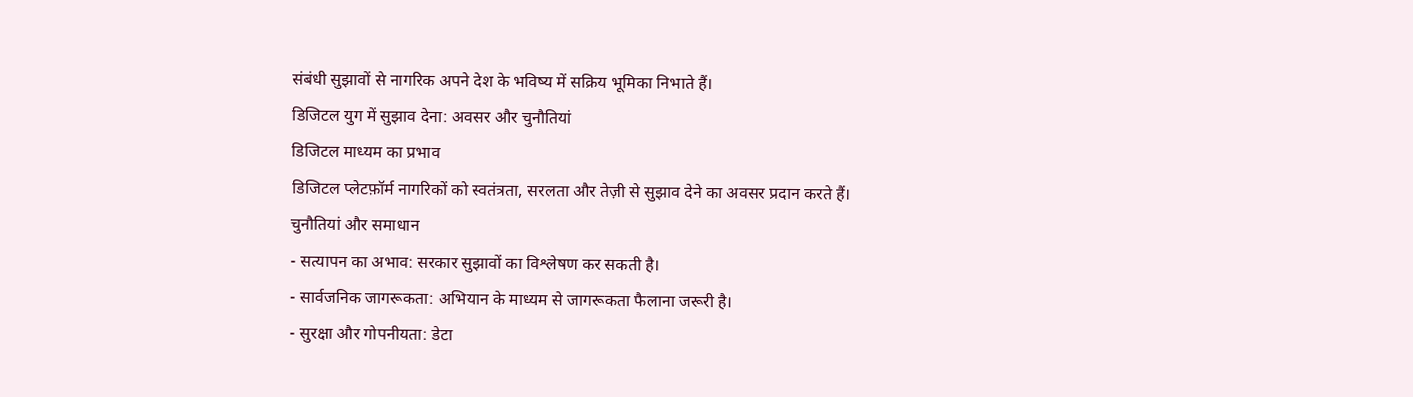संबंधी सुझावों से नागरिक अपने देश के भविष्य में सक्रिय भूमिका निभाते हैं।
डिजिटल युग में सुझाव देना: अवसर और चुनौतियां
डिजिटल माध्यम का प्रभाव
डिजिटल प्लेटफ़ॉर्म नागरिकों को स्वतंत्रता, सरलता और तेज़ी से सुझाव देने का अवसर प्रदान करते हैं।
चुनौतियां और समाधान
- सत्यापन का अभाव: सरकार सुझावों का विश्लेषण कर सकती है।
- सार्वजनिक जागरूकता: अभियान के माध्यम से जागरूकता फैलाना जरूरी है।
- सुरक्षा और गोपनीयता: डेटा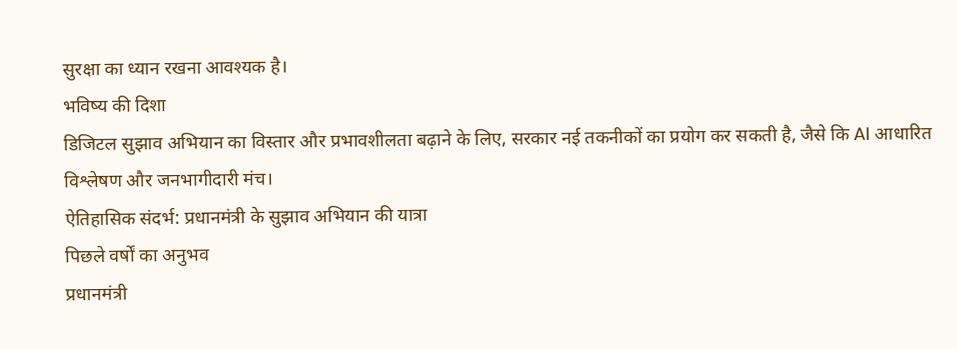सुरक्षा का ध्यान रखना आवश्यक है।
भविष्य की दिशा
डिजिटल सुझाव अभियान का विस्तार और प्रभावशीलता बढ़ाने के लिए, सरकार नई तकनीकों का प्रयोग कर सकती है, जैसे कि AI आधारित विश्लेषण और जनभागीदारी मंच।
ऐतिहासिक संदर्भ: प्रधानमंत्री के सुझाव अभियान की यात्रा
पिछले वर्षों का अनुभव
प्रधानमंत्री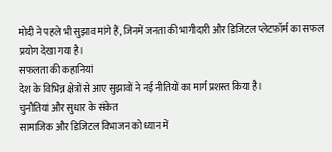मोदी ने पहले भी सुझाव मांगे हैं, जिनमें जनता की भागीदारी और डिजिटल प्लेटफ़ॉर्म का सफल प्रयोग देखा गया है।
सफलता की कहानियां
देश के विभिन्न क्षेत्रों से आए सुझावों ने नई नीतियों का मार्ग प्रशस्त किया है।
चुनौतियां और सुधार के संकेत
सामाजिक और डिजिटल विभाजन को ध्यान में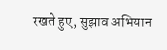रखते हुए, सुझाव अभियान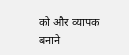को और व्यापक बनाने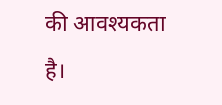की आवश्यकता है।